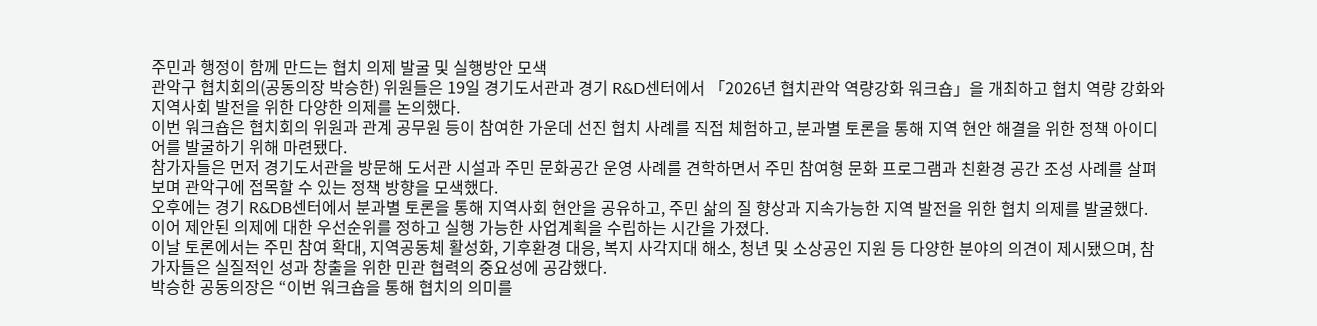주민과 행정이 함께 만드는 협치 의제 발굴 및 실행방안 모색
관악구 협치회의(공동의장 박승한) 위원들은 19일 경기도서관과 경기 R&D센터에서 「2026년 협치관악 역량강화 워크숍」을 개최하고 협치 역량 강화와 지역사회 발전을 위한 다양한 의제를 논의했다.
이번 워크숍은 협치회의 위원과 관계 공무원 등이 참여한 가운데 선진 협치 사례를 직접 체험하고, 분과별 토론을 통해 지역 현안 해결을 위한 정책 아이디어를 발굴하기 위해 마련됐다.
참가자들은 먼저 경기도서관을 방문해 도서관 시설과 주민 문화공간 운영 사례를 견학하면서 주민 참여형 문화 프로그램과 친환경 공간 조성 사례를 살펴보며 관악구에 접목할 수 있는 정책 방향을 모색했다.
오후에는 경기 R&DB센터에서 분과별 토론을 통해 지역사회 현안을 공유하고, 주민 삶의 질 향상과 지속가능한 지역 발전을 위한 협치 의제를 발굴했다.
이어 제안된 의제에 대한 우선순위를 정하고 실행 가능한 사업계획을 수립하는 시간을 가졌다.
이날 토론에서는 주민 참여 확대, 지역공동체 활성화, 기후환경 대응, 복지 사각지대 해소, 청년 및 소상공인 지원 등 다양한 분야의 의견이 제시됐으며, 참가자들은 실질적인 성과 창출을 위한 민관 협력의 중요성에 공감했다.
박승한 공동의장은 “이번 워크숍을 통해 협치의 의미를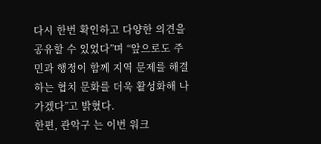다시 한번 확인하고 다양한 의견을 공유할 수 있었다”며 “앞으로도 주민과 행정이 함께 지역 문제를 해결하는 협치 문화를 더욱 활성화해 나가겠다”고 밝혔다.
한편, 관악구 는 이번 워크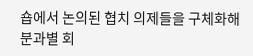숍에서 논의된 협치 의제들을 구체화해 분과별 회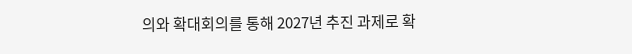의와 확대회의를 통해 2027년 추진 과제로 확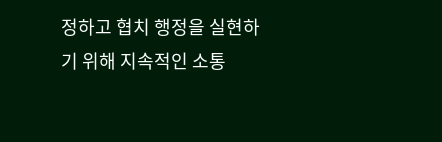정하고 협치 행정을 실현하기 위해 지속적인 소통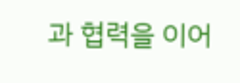과 협력을 이어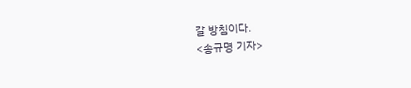갈 방침이다.
<송규명 기자>